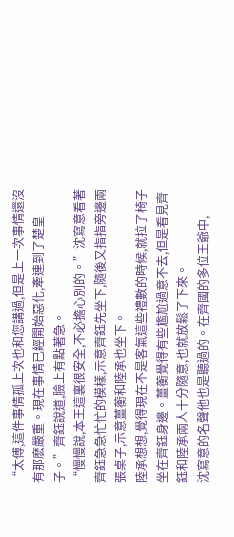“太傅,這件事情孤上次也和您講過,但是上一次事情還沒有那麽嚴重。現在事情已經開始惡化,牽連到了楚皇子。”齊鈺說道,臉上有點著急。
“慢慢說,本王這裏很安全,不必擔心別的。”沈寫意看著齊鈺急急忙忙的模樣,示意齊鈺先坐下,隨後又指指旁邊兩張桌子,示意薑蘅和陸承也坐下。
陸承想想,覺得現在不是客氣這些禮數的時候,就拉了椅子坐在齊鈺身邊。薑蘅覺得有些尷尬過意不去,但是看見齊鈺和陸承兩人十分隨意,也就放鬆了下來。
沈寫意的名聲他也是聽過的。在齊國的多位王爺中,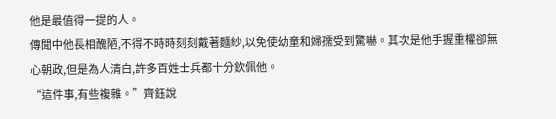他是最值得一提的人。
傳聞中他長相醜陋,不得不時時刻刻戴著麵紗,以免使幼童和婦孺受到驚嚇。其次是他手握重權卻無心朝政,但是為人清白,許多百姓士兵都十分欽佩他。
“這件事,有些複雜。”齊鈺說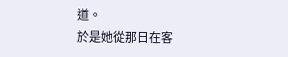道。
於是她從那日在客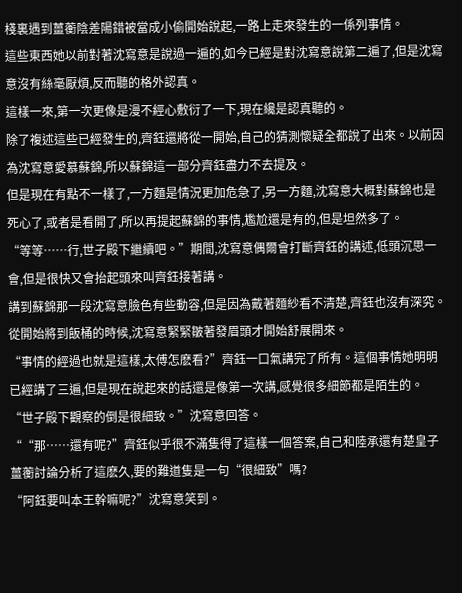棧裏遇到薑蘅陰差陽錯被當成小偷開始說起,一路上走來發生的一係列事情。
這些東西她以前對著沈寫意是說過一遍的,如今已經是對沈寫意說第二遍了,但是沈寫意沒有絲毫厭煩,反而聽的格外認真。
這樣一來,第一次更像是漫不經心敷衍了一下,現在纔是認真聽的。
除了複述這些已經發生的,齊鈺還將從一開始,自己的猜測懷疑全都說了出來。以前因為沈寫意愛慕蘇錦,所以蘇錦這一部分齊鈺盡力不去提及。
但是現在有點不一樣了,一方麵是情況更加危急了,另一方麵,沈寫意大概對蘇錦也是死心了,或者是看開了,所以再提起蘇錦的事情,尷尬還是有的,但是坦然多了。
“等等……行,世子殿下繼續吧。”期間,沈寫意偶爾會打斷齊鈺的講述,低頭沉思一會,但是很快又會抬起頭來叫齊鈺接著講。
講到蘇錦那一段沈寫意臉色有些動容,但是因為戴著麵紗看不清楚,齊鈺也沒有深究。從開始將到飯桶的時候,沈寫意緊緊皺著發眉頭才開始舒展開來。
“事情的經過也就是這樣,太傅怎麽看?”齊鈺一口氣講完了所有。這個事情她明明已經講了三遍,但是現在說起來的話還是像第一次講,感覺很多細節都是陌生的。
“世子殿下觀察的倒是很細致。”沈寫意回答。
““那……還有呢?”齊鈺似乎很不滿隻得了這樣一個答案,自己和陸承還有楚皇子薑蘅討論分析了這麽久,要的難道隻是一句“很細致”嗎?
“阿鈺要叫本王幹嘛呢?”沈寫意笑到。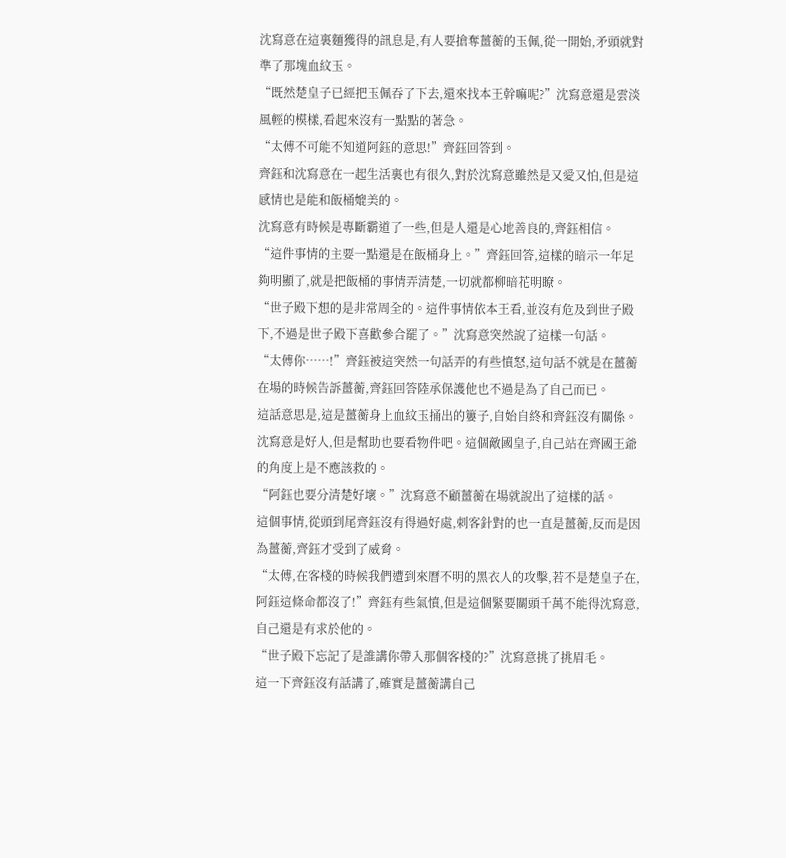沈寫意在這裏麵獲得的訊息是,有人要搶奪薑蘅的玉佩,從一開始,矛頭就對準了那塊血紋玉。
“既然楚皇子已經把玉佩吞了下去,還來找本王幹嘛呢?”沈寫意還是雲淡風輕的模樣,看起來沒有一點點的著急。
“太傅不可能不知道阿鈺的意思!”齊鈺回答到。
齊鈺和沈寫意在一起生活裏也有很久,對於沈寫意雖然是又愛又怕,但是這感情也是能和飯桶媲美的。
沈寫意有時候是專斷霸道了一些,但是人還是心地善良的,齊鈺相信。
“這件事情的主要一點還是在飯桶身上。”齊鈺回答,這樣的暗示一年足夠明顯了,就是把飯桶的事情弄清楚,一切就都柳暗花明瞭。
“世子殿下想的是非常周全的。這件事情依本王看,並沒有危及到世子殿下,不過是世子殿下喜歡參合罷了。”沈寫意突然說了這樣一句話。
“太傅你……!”齊鈺被這突然一句話弄的有些憤怒,這句話不就是在薑蘅在場的時候告訴薑蘅,齊鈺回答陸承保護他也不過是為了自己而已。
這話意思是,這是薑蘅身上血紋玉捅出的簍子,自始自終和齊鈺沒有關係。沈寫意是好人,但是幫助也要看物件吧。這個敵國皇子,自己站在齊國王爺的角度上是不應該救的。
“阿鈺也要分清楚好壞。”沈寫意不顧薑蘅在場就說出了這樣的話。
這個事情,從頭到尾齊鈺沒有得過好處,刺客針對的也一直是薑蘅,反而是因為薑蘅,齊鈺才受到了威脅。
“太傅,在客棧的時候我們遭到來曆不明的黑衣人的攻擊,若不是楚皇子在,阿鈺這條命都沒了!”齊鈺有些氣憤,但是這個緊要關頭千萬不能得沈寫意,自己還是有求於他的。
“世子殿下忘記了是誰講你帶入那個客棧的?”沈寫意挑了挑眉毛。
這一下齊鈺沒有話講了,確實是薑蘅講自己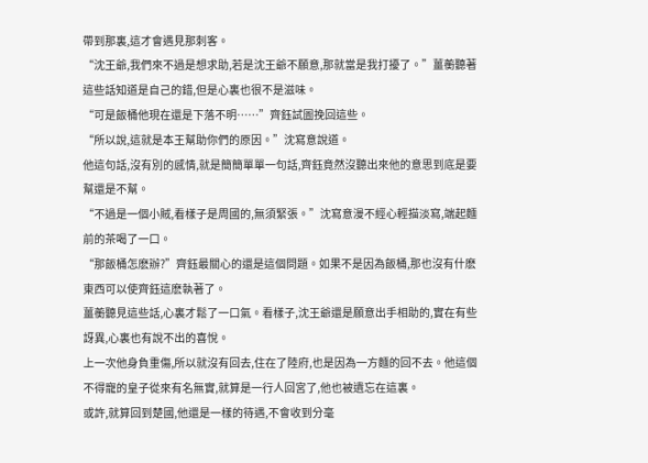帶到那裏,這才會遇見那刺客。
“沈王爺,我們來不過是想求助,若是沈王爺不願意,那就當是我打擾了。”薑蘅聽著這些話知道是自己的錯,但是心裏也很不是滋味。
“可是飯桶他現在還是下落不明……”齊鈺試圖挽回這些。
“所以說,這就是本王幫助你們的原因。”沈寫意說道。
他這句話,沒有別的感情,就是簡簡單單一句話,齊鈺竟然沒聽出來他的意思到底是要幫還是不幫。
“不過是一個小賊,看樣子是周國的,無須緊張。”沈寫意漫不經心輕描淡寫,端起麵前的茶喝了一口。
“那飯桶怎麽辦?”齊鈺最關心的還是這個問題。如果不是因為飯桶,那也沒有什麽東西可以使齊鈺這麽執著了。
薑蘅聽見這些話,心裏才鬆了一口氣。看樣子,沈王爺還是願意出手相助的,實在有些訝異,心裏也有說不出的喜悅。
上一次他身負重傷,所以就沒有回去,住在了陸府,也是因為一方麵的回不去。他這個不得寵的皇子從來有名無實,就算是一行人回宮了,他也被遺忘在這裏。
或許,就算回到楚國,他還是一樣的待遇,不會收到分毫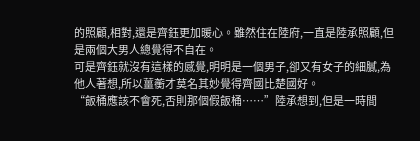的照顧,相對,還是齊鈺更加暖心。雖然住在陸府,一直是陸承照顧,但是兩個大男人總覺得不自在。
可是齊鈺就沒有這樣的感覺,明明是一個男子,卻又有女子的細膩,為他人著想,所以薑蘅才莫名其妙覺得齊國比楚國好。
“飯桶應該不會死,否則那個假飯桶……”陸承想到,但是一時間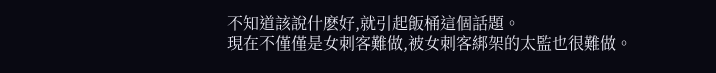不知道該說什麽好,就引起飯桶這個話題。
現在不僅僅是女刺客難做,被女刺客綁架的太監也很難做。